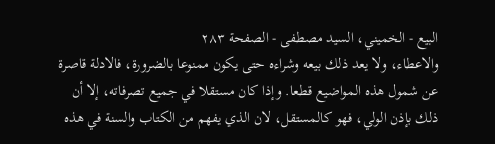البيع - الخميني، السيد مصطفى - الصفحة ٢٨٣
والاعطاء، ولا يعد ذلك بيعه وشراءه حتى يكون ممنوعا بالضرورة، فالادلة قاصرة عن شمول هذه المواضيع قطعا. وإذا كان مستقلا في جميع تصرفاته، إلا أن ذلك بإذن الولي، فهو كالمستقل، لان الذي يفهم من الكتاب والسنة في هذه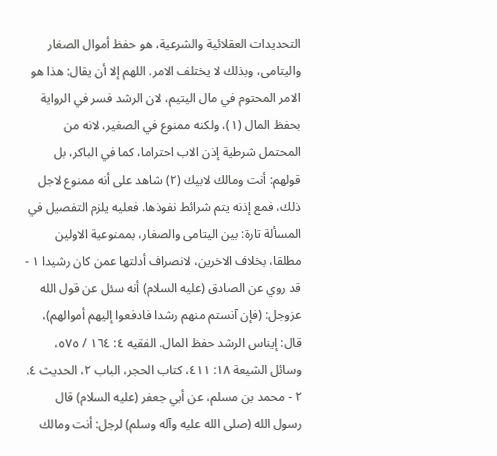التحديدات العقلائية والشرعية، هو حفظ أموال الصغار واليتامى، وبذلك لا يختلف الامر. اللهم إلا أن يقال: هذا هو الامر المحتوم في مال اليتيم، لان الرشد فسر في الرواية بحفظ المال (١)، ولكنه ممنوع في الصغير، لانه من المحتمل شرطية إذن الاب احتراما، كما في الباكر، بل قولهم: أنت ومالك لابيك (٢) شاهد على أنه ممنوع لاجل ذلك، فمع إذنه يتم شرائط نفوذها. فعليه يلزم التفصيل في المسألة تارة: بين اليتامى والصغار، بممنوعية الاولين مطلقا، بخلاف الاخرين، لانصراف أدلتها عمن كان رشيدا ١ - قد روي عن الصادق (عليه السلام) أنه سئل عن قول الله عزوجل: (فإن آنستم منهم رشدا فادفعوا إليهم أموالهم)، قال: إيناس الرشد حفظ المال. الفقيه ٤: ١٦٤ / ٥٧٥، وسائل الشيعة ١٨: ٤١١، كتاب الحجر، الباب ٢، الحديث ٤. ٢ - محمد بن مسلم، عن أبي جعفر (عليه السلام) قال رسول الله (صلى الله عليه وآله وسلم) لرجل: أنت ومالك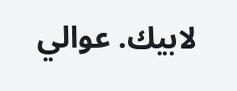لابيك. عوالي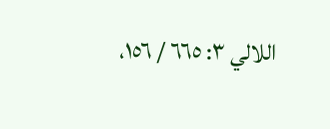اللالي ٣: ٦٦٥ / ١٥٦،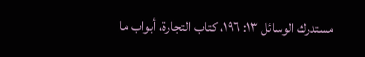مستدرك الوسائل ١٣: ١٩٦، كتاب التجارة، أبواب ما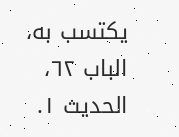يكتسب به، الباب ٦٢، الحديث ١.